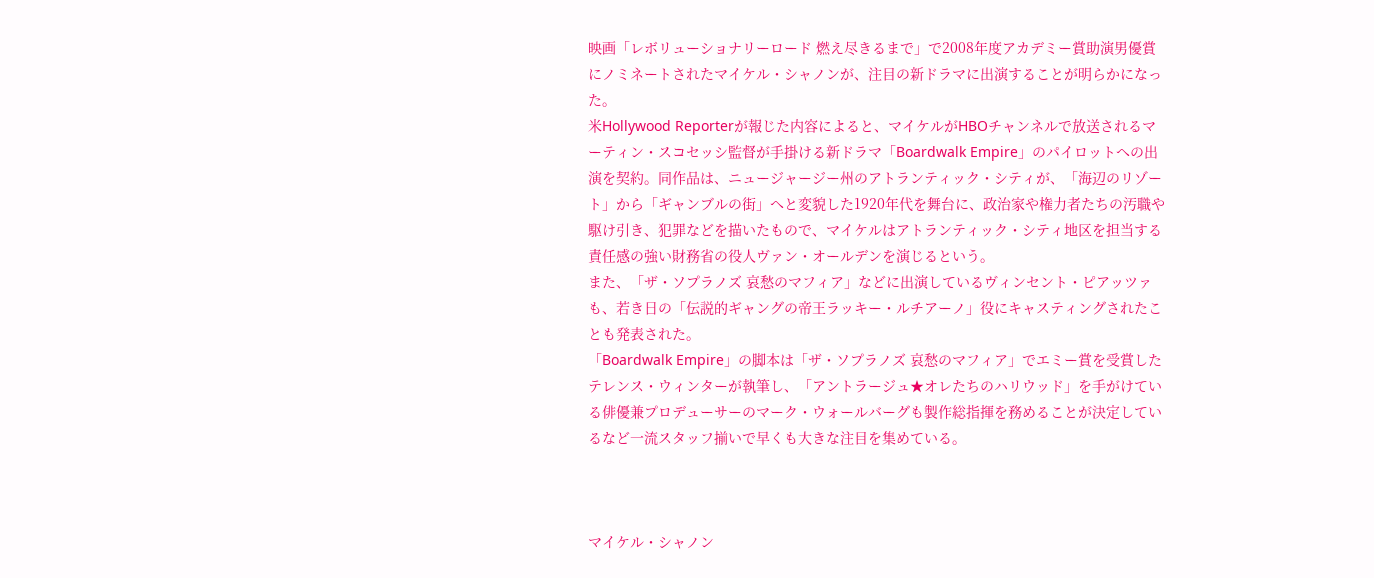映画「レボリューショナリーロード 燃え尽きるまで」で2008年度アカデミー賞助演男優賞にノミネートされたマイケル・シャノンが、注目の新ドラマに出演することが明らかになった。
米Hollywood Reporterが報じた内容によると、マイケルがHBOチャンネルで放送されるマーティン・スコセッシ監督が手掛ける新ドラマ「Boardwalk Empire」のパイロットへの出演を契約。同作品は、ニュージャージー州のアトランティック・シティが、「海辺のリゾート」から「ギャンブルの街」へと変貌した1920年代を舞台に、政治家や権力者たちの汚職や駆け引き、犯罪などを描いたもので、マイケルはアトランティック・シティ地区を担当する責任感の強い財務省の役人ヴァン・オールデンを演じるという。
また、「ザ・ソプラノズ 哀愁のマフィア」などに出演しているヴィンセント・ピアッツァも、若き日の「伝説的ギャングの帝王ラッキー・ルチアーノ」役にキャスティングされたことも発表された。
「Boardwalk Empire」の脚本は「ザ・ソプラノズ 哀愁のマフィア」でエミー賞を受賞したテレンス・ウィンターが執筆し、「アントラージュ★オレたちのハリウッド」を手がけている俳優兼プロデューサーのマーク・ウォールバーグも製作総指揮を務めることが決定しているなど一流スタッフ揃いで早くも大きな注目を集めている。



マイケル・シャノン